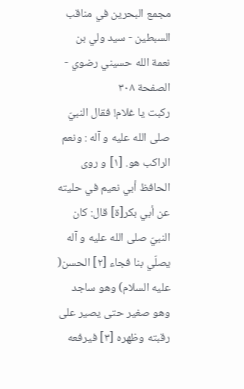مجمع البحرين في مناقب السبطين - سيد ولي بن نعمة الله حسيني رضوي - الصفحة ٣٠٨
ركبت يا غلام! فقال النبيّ صلى الله عليه و آله : ونعم الراكب هو. [١] و روى الحافظ أبي نعيم في حليته عن أبي بكر[ة] قال: كان النبيّ صلى الله عليه و آله يصلّي بنا فجاء [٢] الحسن( عليه السلام) وهو ساجد وهو صغير حتى يصير على رقبته وظهره [٣] فيرفعه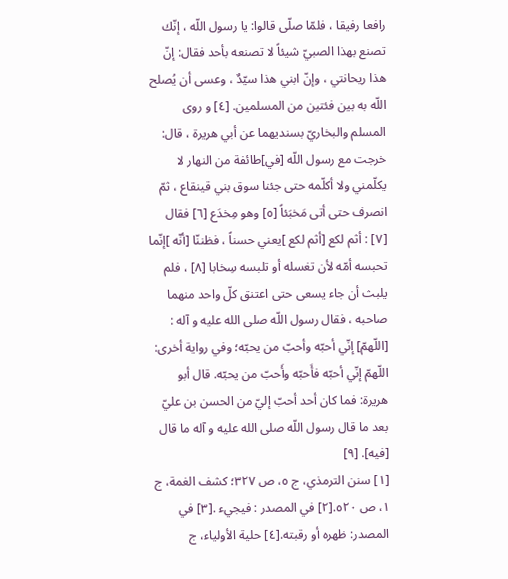رافعا رفيقا ، فلمّا صلّى قالوا: يا رسول اللّه ، إنّك تصنع بهذا الصبيّ شيئاً لا تصنعه بأحد فقال: إنّ هذا ريحانتي ، وإنّ ابني هذا سيّدٌ ، وعسى أن يُصلح اللّه به بين فئتين من المسلمين. [٤] و روى المسلم والبخاريّ بسنديهما عن أبي هريرة ، قال: خرجت مع رسول اللّه [في]طائفة من النهار لا يكلّمني ولا أكلّمه حتى جئنا سوق بني قينقاع ، ثمّ انصرف حتى أتى مَخبَئاً [٥] وهو مِخدَع [٦] فقال [٧] : أثم لكع [أثم لكع ]يعني حسناً ، فظننّا [أنّه ]إنّما تحبسه أمّه لأن تغسله أو تلبسه سِخابا [٨] ، فلم يلبث أن جاء يسعى حتى اعتنق كلّ واحد منهما صاحبه ، فقال رسول اللّه صلى الله عليه و آله : [اللّهمّ] إنّي أحبّه وأحبّ من يحبّه؛ وفي رواية أخرى: اللّهمّ إنّي أحبّه فأَحبّه وأَحبّ من يحبّه. قال أبو هريرة: فما كان أحد أحبّ إليّ من الحسن بن عليّ بعد ما قال رسول اللّه صلى الله عليه و آله ما قال [فيه]. [٩]
[١] سنن الترمذي، ج ٥، ص ٣٢٧؛ كشف الغمة، ج ١، ص ٥٢٠.[٢] في المصدر : فيجيء .[٣] في المصدر: ظهره أو رقبته.[٤] حلية الأولياء، ج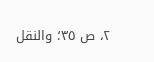٢، ص ٣٥؛ والنقل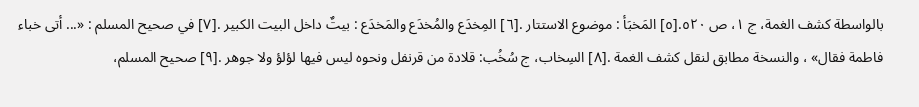بالواسطة كشف الغمة، ج ١، ص ٥٢٠.[٥] المَخبَأ : موضوع الاستتار .[٦] المِخدَع والمُخدَع والمَخدَع : بيتٌ داخل البيت الكبير .[٧] في صحيح المسلم : «... أتى خباء فاطمة فقال» ، والنسخة مطابق لنقل كشف الغمة .[٨] السِخاب، ج سُخُب: قلادة من قرنفل ونحوه ليس فيها لؤلؤ ولا جوهر .[٩] صحيح المسلم،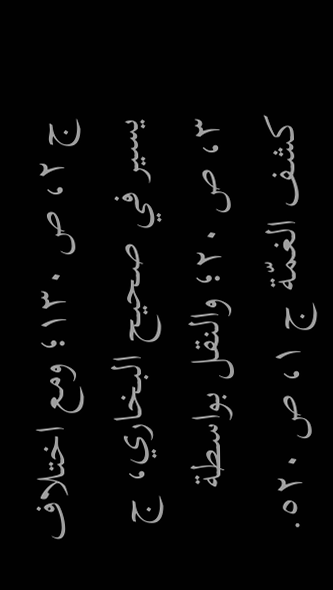ج ٢، ص ١٣٠؛ ومع اختلاف يسير في صحيح البخاري، ج ٣، ص ٢٠؛ والنقل بواسطة كشف الغمّة ج ١، ص ٥٢٠.